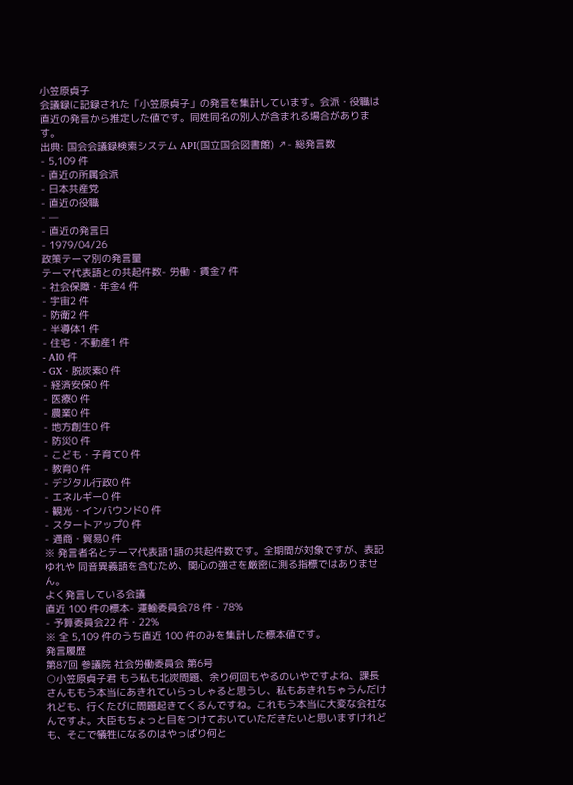小笠原貞子
会議録に記録された「小笠原貞子」の発言を集計しています。会派・役職は直近の発言から推定した値です。同姓同名の別人が含まれる場合があります。
出典: 国会会議録検索システム API(国立国会図書館) ↗- 総発言数
- 5,109 件
- 直近の所属会派
- 日本共産党
- 直近の役職
- —
- 直近の発言日
- 1979/04/26
政策テーマ別の発言量
テーマ代表語との共起件数- 労働・賃金7 件
- 社会保障・年金4 件
- 宇宙2 件
- 防衛2 件
- 半導体1 件
- 住宅・不動産1 件
- AI0 件
- GX・脱炭素0 件
- 経済安保0 件
- 医療0 件
- 農業0 件
- 地方創生0 件
- 防災0 件
- こども・子育て0 件
- 教育0 件
- デジタル行政0 件
- エネルギー0 件
- 観光・インバウンド0 件
- スタートアップ0 件
- 通商・貿易0 件
※ 発言者名とテーマ代表語1語の共起件数です。全期間が対象ですが、表記ゆれや 同音異義語を含むため、関心の強さを厳密に測る指標ではありません。
よく発言している会議
直近 100 件の標本- 運輸委員会78 件・78%
- 予算委員会22 件・22%
※ 全 5,109 件のうち直近 100 件のみを集計した標本値です。
発言履歴
第87回 参議院 社会労働委員会 第6号
○小笠原貞子君 もう私も北炭問題、余り何回もやるのいやですよね、課長さんももう本当にあきれていらっしゃると思うし、私もあきれちゃうんだけれども、行くたびに問題起きてくるんですね。これもう本当に大変な会社なんですよ。大臣もちょっと目をつけておいていただきたいと思いますけれども、そこで犠牲になるのはやっぱり何と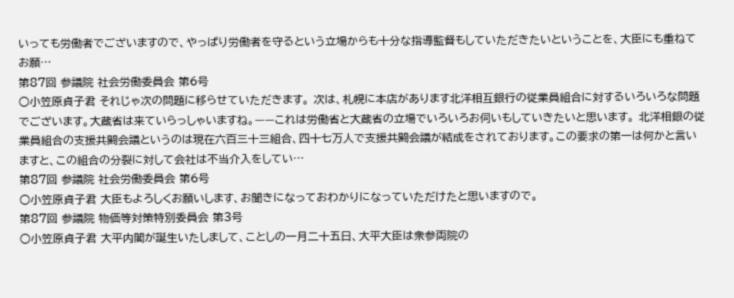いっても労働者でございますので、やっぱり労働者を守るという立場からも十分な指導監督もしていただきたいということを、大臣にも重ねてお願…
第87回 参議院 社会労働委員会 第6号
○小笠原貞子君 それじゃ次の問題に移らせていただきます。 次は、札幌に本店があります北洋相互銀行の従業員組合に対するいろいろな問題でございます。大蔵省は来ていらっしゃいますね。——これは労働省と大蔵省の立場でいろいろお伺いもしていきたいと思います。 北洋相銀の従業員組合の支援共闘会議というのは現在六百三十三組合、四十七万人で支援共闘会議が結成をされております。この要求の第一は何かと言いますと、この組合の分裂に対して会社は不当介入をしてい…
第87回 参議院 社会労働委員会 第6号
○小笠原貞子君 大臣もよろしくお願いします、お聞きになっておわかりになっていただけたと思いますので。
第87回 参議院 物価等対策特別委員会 第3号
○小笠原貞子君 大平内閣が誕生いたしまして、ことしの一月二十五日、大平大臣は衆参両院の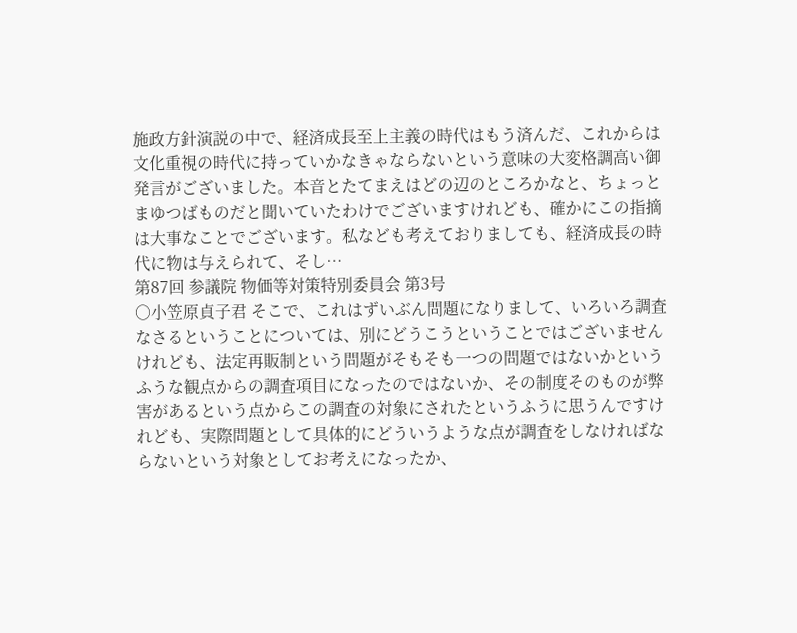施政方針演説の中で、経済成長至上主義の時代はもう済んだ、これからは文化重視の時代に持っていかなきゃならないという意味の大変格調高い御発言がございました。本音とたてまえはどの辺のところかなと、ちょっとまゆつばものだと聞いていたわけでございますけれども、確かにこの指摘は大事なことでございます。私なども考えておりましても、経済成長の時代に物は与えられて、そし…
第87回 参議院 物価等対策特別委員会 第3号
○小笠原貞子君 そこで、これはずいぶん問題になりまして、いろいろ調査なさるということについては、別にどうこうということではございませんけれども、法定再販制という問題がそもそも一つの問題ではないかというふうな観点からの調査項目になったのではないか、その制度そのものが弊害があるという点からこの調査の対象にされたというふうに思うんですけれども、実際問題として具体的にどういうような点が調査をしなければならないという対象としてお考えになったか、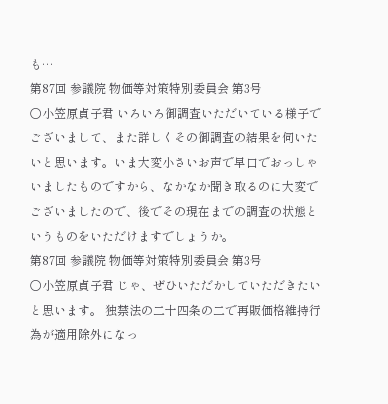も…
第87回 参議院 物価等対策特別委員会 第3号
○小笠原貞子君 いろいろ御調査いただいている様子でございまして、また詳しくその御調査の結果を伺いたいと思います。いま大変小さいお声で早口でおっしゃいましたものですから、なかなか聞き取るのに大変でございましたので、後でその現在までの調査の状態というものをいただけますでしょうか。
第87回 参議院 物価等対策特別委員会 第3号
○小笠原貞子君 じゃ、ぜひいただかしていただきたいと思います。 独禁法の二十四条の二で再販価格維持行為が適用除外になっ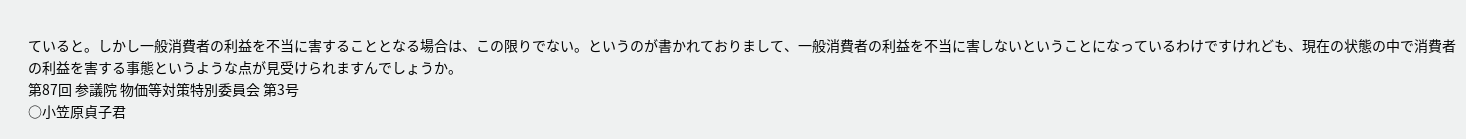ていると。しかし一般消費者の利益を不当に害することとなる場合は、この限りでない。というのが書かれておりまして、一般消費者の利益を不当に害しないということになっているわけですけれども、現在の状態の中で消費者の利益を害する事態というような点が見受けられますんでしょうか。
第87回 参議院 物価等対策特別委員会 第3号
○小笠原貞子君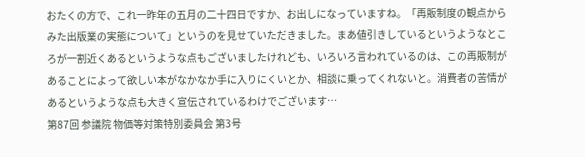おたくの方で、これ一昨年の五月の二十四日ですか、お出しになっていますね。「再販制度の観点からみた出版業の実態について」というのを見せていただきました。まあ値引きしているというようなところが一割近くあるというような点もございましたけれども、いろいろ言われているのは、この再販制があることによって欲しい本がなかなか手に入りにくいとか、相談に乗ってくれないと。消費者の苦情があるというような点も大きく宣伝されているわけでございます…
第87回 参議院 物価等対策特別委員会 第3号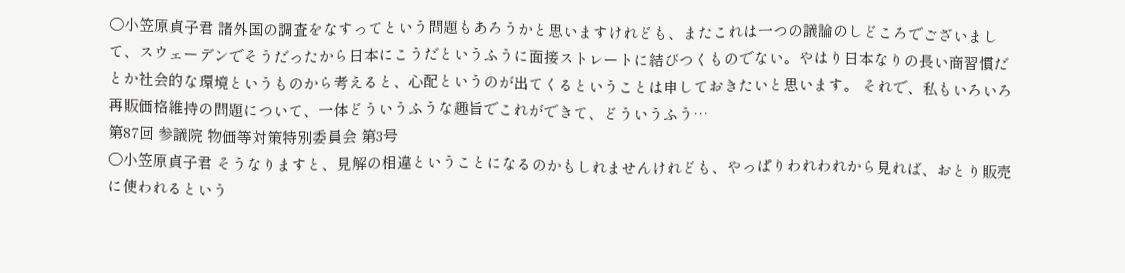○小笠原貞子君 諸外国の調査をなすってという問題もあろうかと思いますけれども、またこれは一つの議論のしどころでございまして、スウェーデンでそうだったから日本にこうだというふうに面接ストレートに結びつくものでない。やはり日本なりの長い商習慣だとか社会的な環境というものから考えると、心配というのが出てくるということは申しておきたいと思います。 それで、私もいろいろ再販価格維持の問題について、一体どういうふうな趣旨でこれができて、どういうふう…
第87回 参議院 物価等対策特別委員会 第3号
○小笠原貞子君 そうなりますと、見解の相違ということになるのかもしれませんけれども、やっぱりわれわれから見れば、おとり販売に使われるという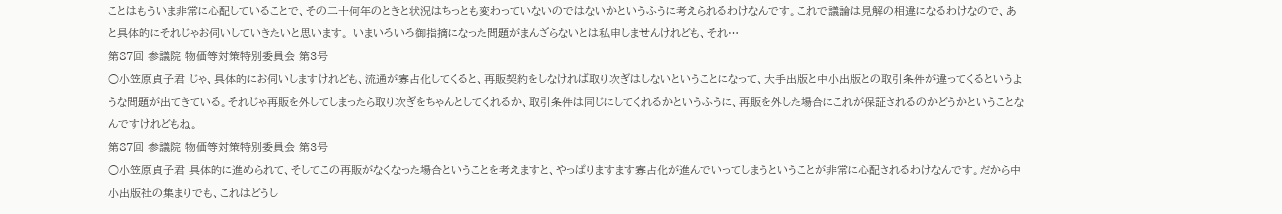ことはもういま非常に心配していることで、その二十何年のときと状況はちっとも変わっていないのではないかというふうに考えられるわけなんです。これで議論は見解の相違になるわけなので、あと具体的にそれじゃお伺いしていきたいと思います。 いまいろいろ御指摘になった問題がまんざらないとは私申しませんけれども、それ…
第87回 参議院 物価等対策特別委員会 第3号
○小笠原貞子君 じゃ、具体的にお伺いしますけれども、流通が寡占化してくると、再販契約をしなければ取り次ぎはしないということになって、大手出版と中小出版との取引条件が違ってくるというような問題が出てきている。それじゃ再販を外してしまったら取り次ぎをちゃんとしてくれるか、取引条件は同じにしてくれるかというふうに、再販を外した場合にこれが保証されるのかどうかということなんですけれどもね。
第87回 参議院 物価等対策特別委員会 第3号
○小笠原貞子君 具体的に進められて、そしてこの再販がなくなった場合ということを考えますと、やっぱりますます寡占化が進んでいってしまうということが非常に心配されるわけなんです。だから中小出版社の集まりでも、これはどうし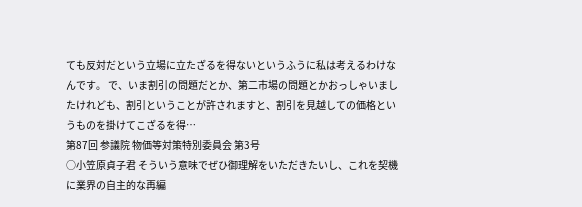ても反対だという立場に立たざるを得ないというふうに私は考えるわけなんです。 で、いま割引の問題だとか、第二市場の問題とかおっしゃいましたけれども、割引ということが許されますと、割引を見越しての価格というものを掛けてこざるを得…
第87回 参議院 物価等対策特別委員会 第3号
○小笠原貞子君 そういう意味でぜひ御理解をいただきたいし、これを契機に業界の自主的な再編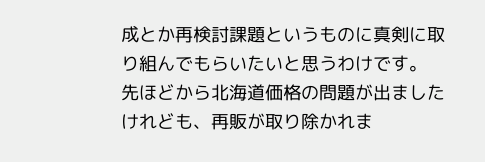成とか再検討課題というものに真剣に取り組んでもらいたいと思うわけです。 先ほどから北海道価格の問題が出ましたけれども、再販が取り除かれま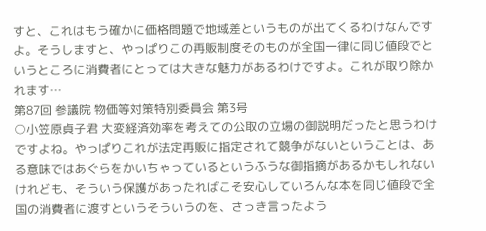すと、これはもう確かに価格問題で地域差というものが出てくるわけなんですよ。そうしますと、やっぱりこの再販制度そのものが全国一律に同じ値段でというところに消費者にとっては大きな魅力があるわけですよ。これが取り除かれます…
第87回 参議院 物価等対策特別委員会 第3号
○小笠原貞子君 大変経済効率を考えての公取の立場の御説明だったと思うわけですよね。やっぱりこれが法定再販に指定されて競争がないということは、ある意味ではあぐらをかいちゃっているというふうな御指摘があるかもしれないけれども、そういう保護があったればこそ安心していろんな本を同じ値段で全国の消費者に渡すというそういうのを、さっき言ったよう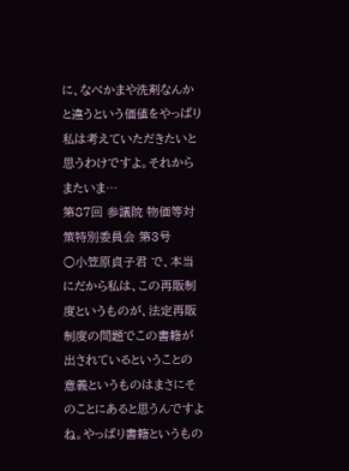に、なべかまや洗剤なんかと違うという価値をやっぱり私は考えていただきたいと思うわけですよ。それからまたいま…
第87回 参議院 物価等対策特別委員会 第3号
○小笠原貞子君 で、本当にだから私は、この再販制度というものが、法定再販制度の問題でこの書籍が出されているということの意義というものはまさにそのことにあると思うんですよね。やっぱり書籍というもの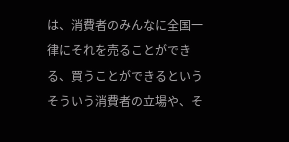は、消費者のみんなに全国一律にそれを売ることができる、買うことができるというそういう消費者の立場や、そ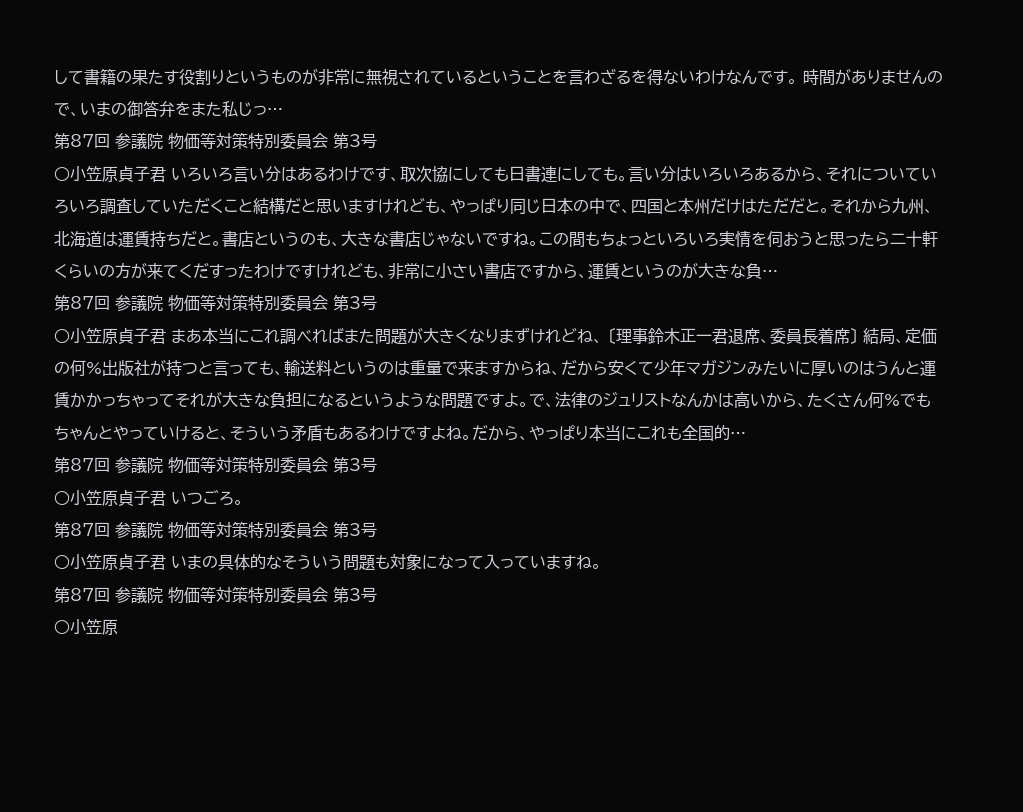して書籍の果たす役割りというものが非常に無視されているということを言わざるを得ないわけなんです。 時間がありませんので、いまの御答弁をまた私じっ…
第87回 参議院 物価等対策特別委員会 第3号
○小笠原貞子君 いろいろ言い分はあるわけです、取次協にしても日書連にしても。言い分はいろいろあるから、それについていろいろ調査していただくこと結構だと思いますけれども、やっぱり同じ日本の中で、四国と本州だけはただだと。それから九州、北海道は運賃持ちだと。書店というのも、大きな書店じゃないですね。この間もちょっといろいろ実情を伺おうと思ったら二十軒くらいの方が来てくだすったわけですけれども、非常に小さい書店ですから、運賃というのが大きな負…
第87回 参議院 物価等対策特別委員会 第3号
○小笠原貞子君 まあ本当にこれ調べればまた問題が大きくなりまずけれどね、 〔理事鈴木正一君退席、委員長着席〕 結局、定価の何%出版社が持つと言っても、輸送料というのは重量で来ますからね、だから安くて少年マガジンみたいに厚いのはうんと運賃かかっちゃってそれが大きな負担になるというような問題ですよ。で、法律のジュリストなんかは高いから、たくさん何%でもちゃんとやっていけると、そういう矛盾もあるわけですよね。だから、やっぱり本当にこれも全国的…
第87回 参議院 物価等対策特別委員会 第3号
○小笠原貞子君 いつごろ。
第87回 参議院 物価等対策特別委員会 第3号
○小笠原貞子君 いまの具体的なそういう問題も対象になって入っていますね。
第87回 参議院 物価等対策特別委員会 第3号
○小笠原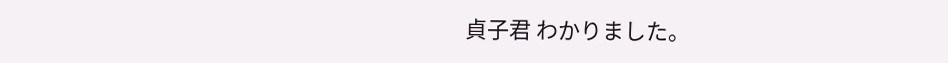貞子君 わかりました。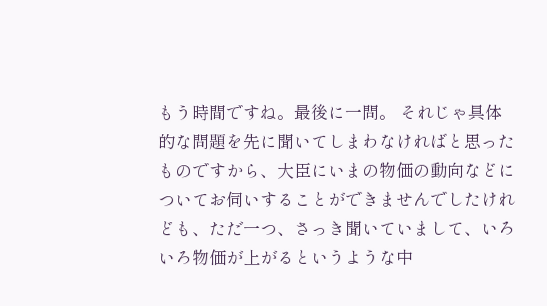もう時間ですね。最後に一問。 それじゃ具体的な問題を先に聞いてしまわなければと思ったものですから、大臣にいまの物価の動向などについてお伺いすることができませんでしたけれども、ただ一つ、さっき聞いていまして、いろいろ物価が上がるというような中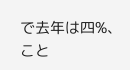で去年は四%、こと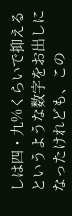しは四・九%くらいで抑えるというような数字をお出しになったけれども、この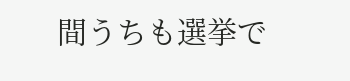間うちも選挙で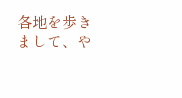各地を歩きまして、や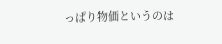っぱり物価というのは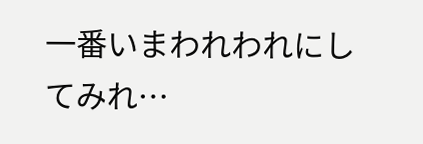一番いまわれわれにしてみれ…